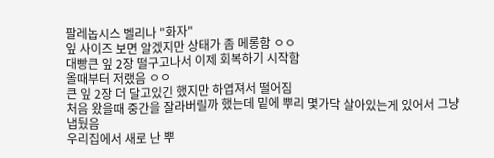팔레놉시스 벨리나 "화자"
잎 사이즈 보면 알겠지만 상태가 좀 메롱함 ㅇㅇ
대빵큰 잎 2장 떨구고나서 이제 회복하기 시작함
올때부터 저랬음 ㅇㅇ
큰 잎 2장 더 달고있긴 했지만 하엽져서 떨어짐
처음 왔을때 중간을 잘라버릴까 했는데 밑에 뿌리 몇가닥 살아있는게 있어서 그냥 냅뒀음
우리집에서 새로 난 뿌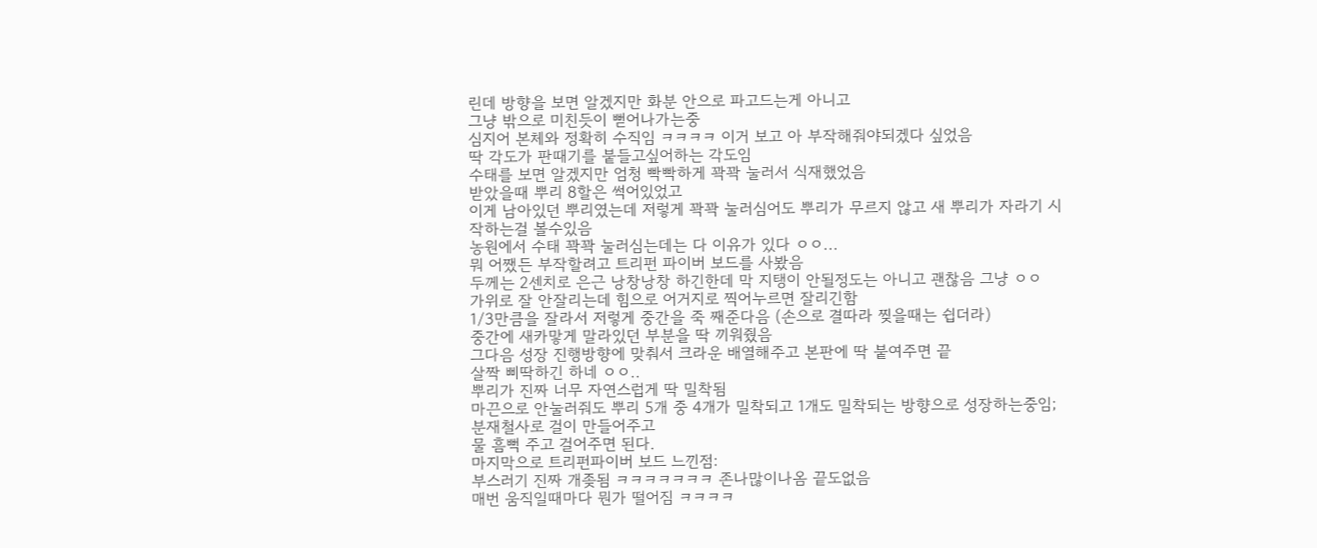린데 방향을 보면 알겠지만 화분 안으로 파고드는게 아니고
그냥 밖으로 미친듯이 뻗어나가는중
심지어 본체와 정확히 수직임 ㅋㅋㅋㅋ 이거 보고 아 부작해줘야되겠다 싶었음
딱 각도가 판때기를 붙들고싶어하는 각도임
수태를 보면 알겠지만 엄청 빡빡하게 꽉꽉 눌러서 식재했었음
받았을때 뿌리 8할은 썩어있었고
이게 남아있던 뿌리였는데 저렇게 꽉꽉 눌러심어도 뿌리가 무르지 않고 새 뿌리가 자라기 시작하는걸 볼수있음
농원에서 수태 꽉꽉 눌러심는데는 다 이유가 있다 ㅇㅇ...
뭐 어쨌든 부작할려고 트리펀 파이버 보드를 사봤음
두께는 2센치로 은근 낭창낭창 하긴한데 막 지탱이 안될정도는 아니고 괜찮음 그냥 ㅇㅇ
가위로 잘 안잘리는데 힘으로 어거지로 찍어누르면 잘리긴함
1/3만큼을 잘라서 저렇게 중간을 죽 째준다음 (손으로 결따라 찢을때는 쉽더라)
중간에 새카맣게 말라있던 부분을 딱 끼워줬음
그다음 성장 진행방향에 맞춰서 크라운 배열해주고 본판에 딱 붙여주면 끝
살짝 삐딱하긴 하네 ㅇㅇ..
뿌리가 진짜 너무 자연스럽게 딱 밀착됨
마끈으로 안눌러줘도 뿌리 5개 중 4개가 밀착되고 1개도 밀착되는 방향으로 성장하는중임;
분재철사로 걸이 만들어주고
물 흠뻑 주고 걸어주면 된다.
마지막으로 트리펀파이버 보드 느낀점:
부스러기 진짜 개좆됨 ㅋㅋㅋㅋㅋㅋㅋ 존나많이나옴 끝도없음
매번 움직일때마다 뭔가 떨어짐 ㅋㅋㅋㅋ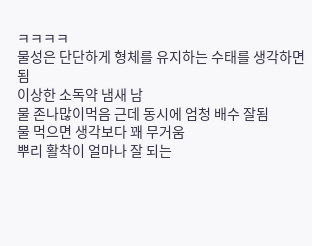ㅋㅋㅋㅋ
물성은 단단하게 형체를 유지하는 수태를 생각하면 됨
이상한 소독약 냄새 남
물 존나많이먹음 근데 동시에 엄청 배수 잘됨
물 먹으면 생각보다 꽤 무거움
뿌리 활착이 얼마나 잘 되는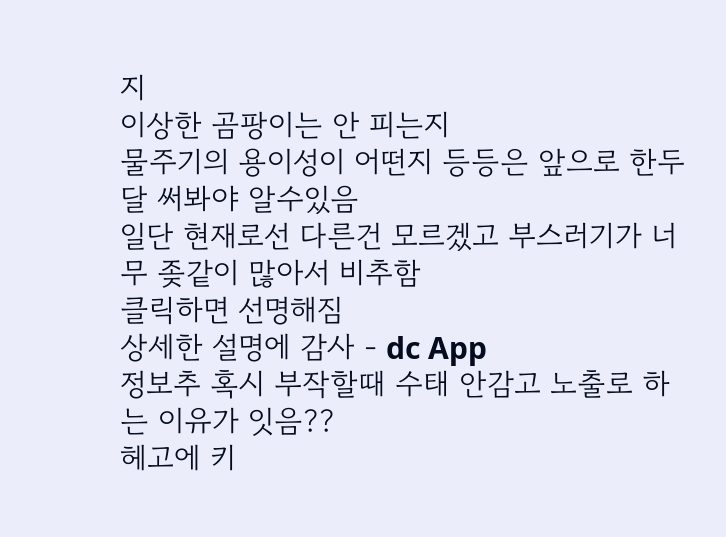지
이상한 곰팡이는 안 피는지
물주기의 용이성이 어떤지 등등은 앞으로 한두달 써봐야 알수있음
일단 현재로선 다른건 모르겠고 부스러기가 너무 좆같이 많아서 비추함
클릭하면 선명해짐
상세한 설명에 감사 - dc App
정보추 혹시 부작할때 수태 안감고 노출로 하는 이유가 잇음??
헤고에 키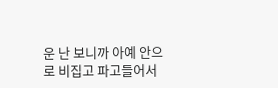운 난 보니까 아예 안으로 비집고 파고들어서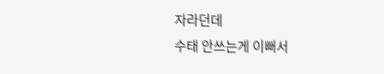자라던데
수태 안쓰는게 이뻐서